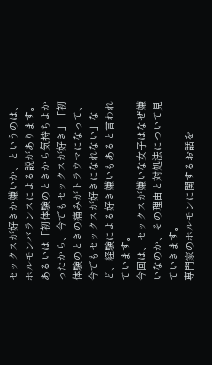セックスが好きか嫌いか、というのは、ホルモンバランスによる説があります。あるいは「初体験のときから気持ちよかったから、今でもセックスが好き」「初体験のときの痛みがトラウマになって、今でもセックスが好きになれない」など、経験による好き嫌いもあると言われています。
今回は、セックスが嫌いな女子はなぜ嫌いなのか、その理由と対処法について見ていきます。
専門家のホルモンに関するお話を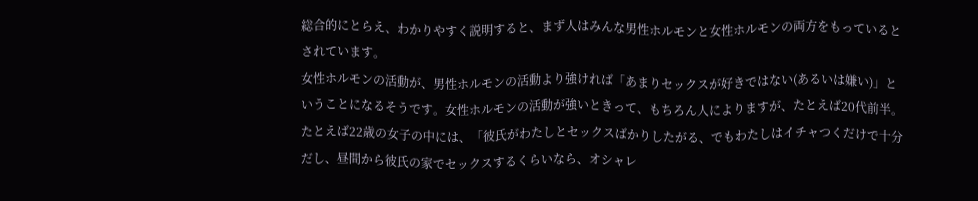総合的にとらえ、わかりやすく説明すると、まず人はみんな男性ホルモンと女性ホルモンの両方をもっているとされています。
女性ホルモンの活動が、男性ホルモンの活動より強ければ「あまりセックスが好きではない(あるいは嫌い)」ということになるそうです。女性ホルモンの活動が強いときって、もちろん人によりますが、たとえば20代前半。
たとえば22歳の女子の中には、「彼氏がわたしとセックスばかりしたがる、でもわたしはイチャつくだけで十分だし、昼間から彼氏の家でセックスするくらいなら、オシャレ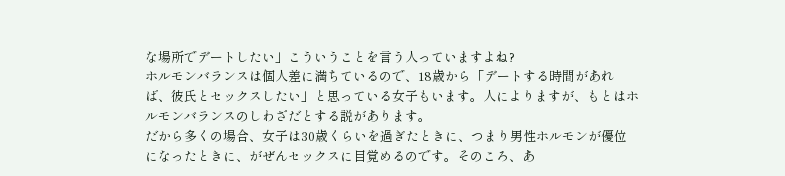な場所でデートしたい」こういうことを言う人っていますよね?
ホルモンバランスは個人差に満ちているので、18歳から「デートする時間があれば、彼氏とセックスしたい」と思っている女子もいます。人によりますが、もとはホルモンバランスのしわざだとする説があります。
だから多くの場合、女子は30歳くらいを過ぎたときに、つまり男性ホルモンが優位になったときに、がぜんセックスに目覚めるのです。そのころ、あ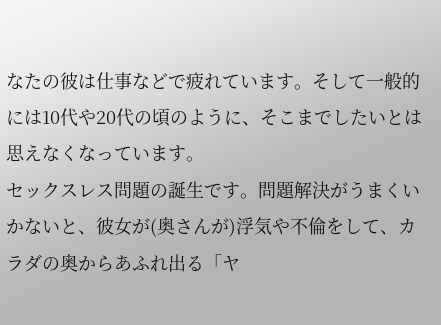なたの彼は仕事などで疲れています。そして一般的には10代や20代の頃のように、そこまでしたいとは思えなくなっています。
セックスレス問題の誕生です。問題解決がうまくいかないと、彼女が(奥さんが)浮気や不倫をして、カラダの奥からあふれ出る「ヤ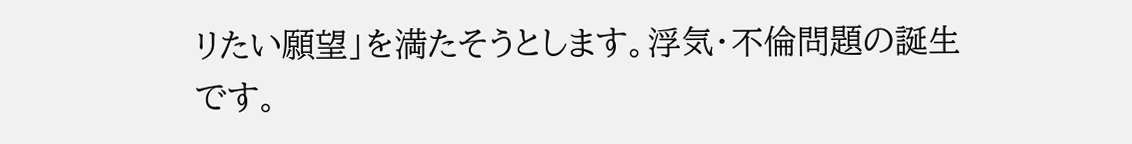リたい願望」を満たそうとします。浮気・不倫問題の誕生です。